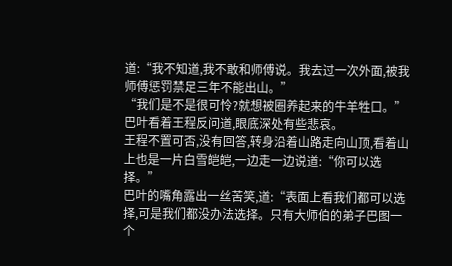道:“我不知道,我不敢和师傅说。我去过一次外面,被我师傅惩罚禁足三年不能出山。”
“我们是不是很可怜?就想被圈养起来的牛羊牲口。”
巴叶看着王程反问道,眼底深处有些悲哀。
王程不置可否,没有回答,转身沿着山路走向山顶,看着山上也是一片白雪皑皑,一边走一边说道:“你可以选择。”
巴叶的嘴角露出一丝苦笑,道:“表面上看我们都可以选择,可是我们都没办法选择。只有大师伯的弟子巴图一个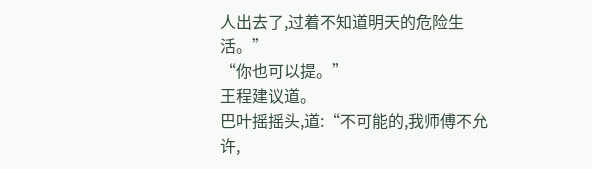人出去了,过着不知道明天的危险生活。”
“你也可以提。”
王程建议道。
巴叶摇摇头,道:“不可能的,我师傅不允许,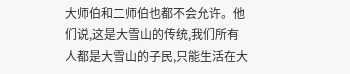大师伯和二师伯也都不会允许。他们说,这是大雪山的传统,我们所有人都是大雪山的子民,只能生活在大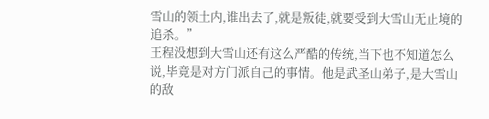雪山的领土内,谁出去了,就是叛徒,就要受到大雪山无止境的追杀。”
王程没想到大雪山还有这么严酷的传统,当下也不知道怎么说,毕竟是对方门派自己的事情。他是武圣山弟子,是大雪山的敌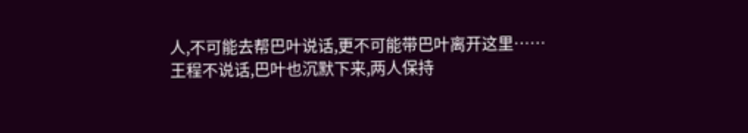人,不可能去帮巴叶说话,更不可能带巴叶离开这里……
王程不说话,巴叶也沉默下来,两人保持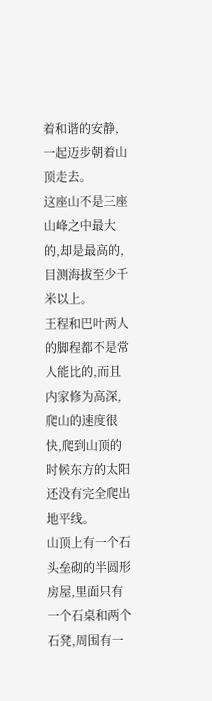着和谐的安静,一起迈步朝着山顶走去。
这座山不是三座山峰之中最大的,却是最高的,目测海拔至少千米以上。
王程和巴叶两人的脚程都不是常人能比的,而且内家修为高深,爬山的速度很快,爬到山顶的时候东方的太阳还没有完全爬出地平线。
山顶上有一个石头垒砌的半圆形房屋,里面只有一个石桌和两个石凳,周围有一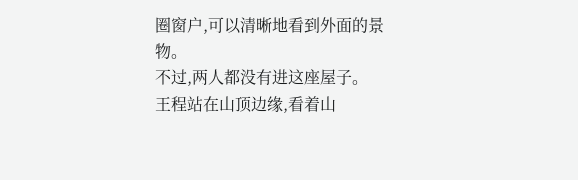圈窗户,可以清晰地看到外面的景物。
不过,两人都没有进这座屋子。
王程站在山顶边缘,看着山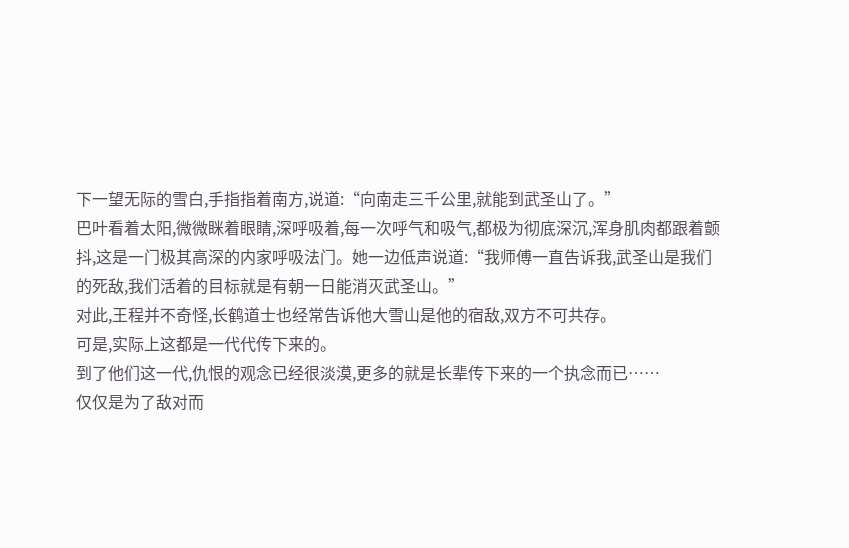下一望无际的雪白,手指指着南方,说道:“向南走三千公里,就能到武圣山了。”
巴叶看着太阳,微微眯着眼睛,深呼吸着,每一次呼气和吸气,都极为彻底深沉,浑身肌肉都跟着颤抖,这是一门极其高深的内家呼吸法门。她一边低声说道:“我师傅一直告诉我,武圣山是我们的死敌,我们活着的目标就是有朝一日能消灭武圣山。”
对此,王程并不奇怪,长鹤道士也经常告诉他大雪山是他的宿敌,双方不可共存。
可是,实际上这都是一代代传下来的。
到了他们这一代,仇恨的观念已经很淡漠,更多的就是长辈传下来的一个执念而已……
仅仅是为了敌对而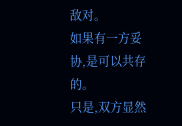敌对。
如果有一方妥协,是可以共存的。
只是,双方显然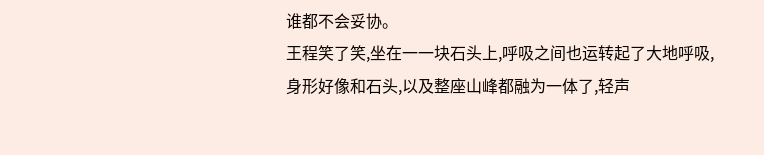谁都不会妥协。
王程笑了笑,坐在一一块石头上,呼吸之间也运转起了大地呼吸,身形好像和石头,以及整座山峰都融为一体了,轻声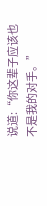说道:“你这辈子应该也不是我的对手。”